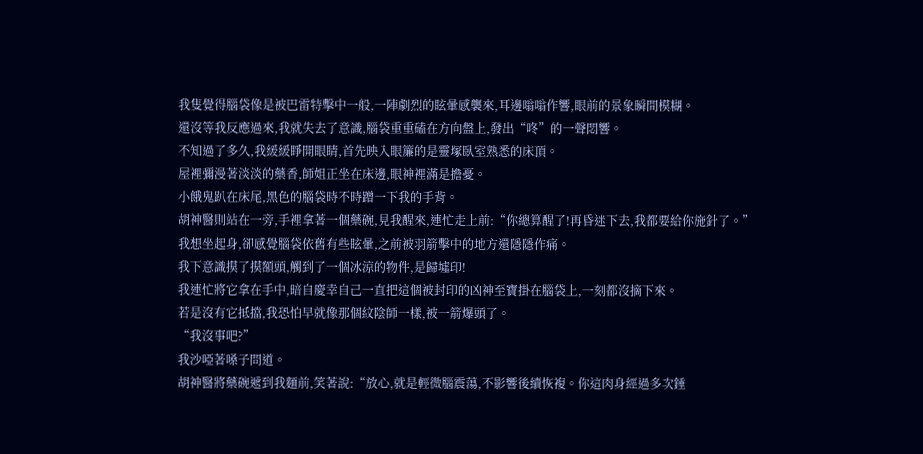我隻覺得腦袋像是被巴雷特擊中一般,一陣劇烈的眩暈感襲來,耳邊嗡嗡作響,眼前的景象瞬間模糊。
還沒等我反應過來,我就失去了意識,腦袋重重磕在方向盤上,發出“咚”的一聲悶響。
不知過了多久,我緩緩睜開眼睛,首先映入眼簾的是靈塚臥室熟悉的床頂。
屋裡彌漫著淡淡的藥香,師姐正坐在床邊,眼神裡滿是擔憂。
小餓鬼趴在床尾,黑色的腦袋時不時蹭一下我的手背。
胡神醫則站在一旁,手裡拿著一個藥碗,見我醒來,連忙走上前:“你總算醒了!再昏迷下去,我都要給你施針了。”
我想坐起身,卻感覺腦袋依舊有些眩暈,之前被羽箭擊中的地方還隱隱作痛。
我下意識摸了摸額頭,觸到了一個冰涼的物件,是歸墟印!
我連忙將它拿在手中,暗自慶幸自己一直把這個被封印的凶神至寶掛在腦袋上,一刻都沒摘下來。
若是沒有它抵擋,我恐怕早就像那個紋陰師一樣,被一箭爆頭了。
“我沒事吧?”
我沙啞著嗓子問道。
胡神醫將藥碗遞到我麵前,笑著說:“放心,就是輕微腦震蕩,不影響後續恢複。你這肉身經過多次錘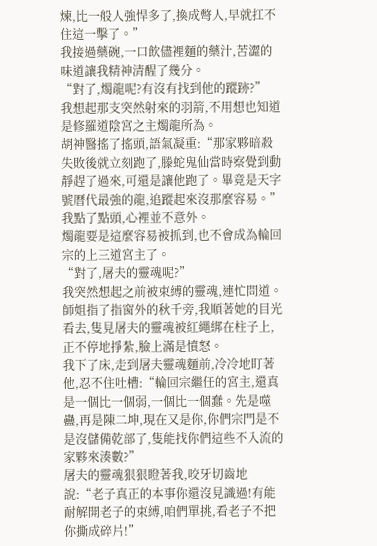煉,比一般人強悍多了,換成彆人,早就扛不住這一擊了。”
我接過藥碗,一口飲儘裡麵的藥汁,苦澀的味道讓我精神清醒了幾分。
“對了,燭龍呢?有沒有找到他的蹤跡?”
我想起那支突然射來的羽箭,不用想也知道是修羅道陰宮之主燭龍所為。
胡神醫搖了搖頭,語氣凝重:“那家夥暗殺失敗後就立刻跑了,滕蛇鬼仙當時察覺到動靜趕了過來,可還是讓他跑了。畢竟是天字號曆代最強的龍,追蹤起來沒那麼容易。”
我點了點頭,心裡並不意外。
燭龍要是這麼容易被抓到,也不會成為輪回宗的上三道宮主了。
“對了,屠夫的靈魂呢?”
我突然想起之前被束縛的靈魂,連忙問道。
師姐指了指窗外的秋千旁,我順著她的目光看去,隻見屠夫的靈魂被紅繩綁在柱子上,正不停地掙紮,臉上滿是憤怒。
我下了床,走到屠夫靈魂麵前,冷冷地盯著他,忍不住吐槽:“輪回宗繼任的宮主,還真是一個比一個弱,一個比一個蠢。先是噬蠱,再是陳二坤,現在又是你,你們宗門是不是沒儲備乾部了,隻能找你們這些不入流的家夥來湊數?”
屠夫的靈魂狠狠瞪著我,咬牙切齒地說:“老子真正的本事你還沒見識過!有能耐解開老子的束縛,咱們單挑,看老子不把你撕成碎片!”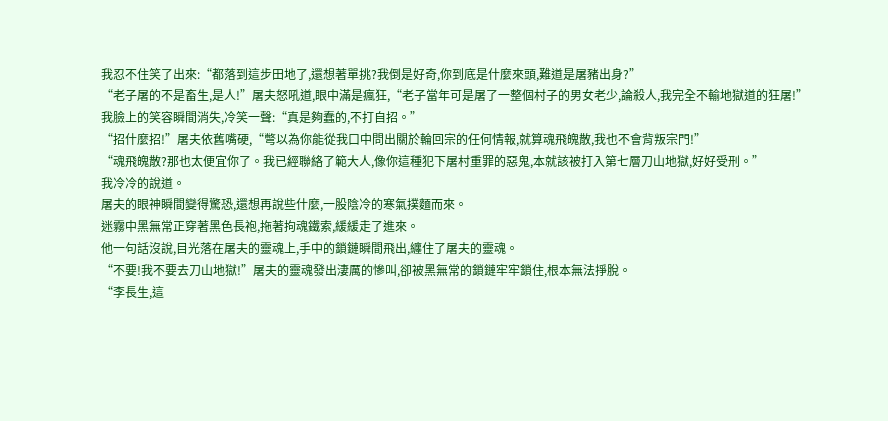我忍不住笑了出來:“都落到這步田地了,還想著單挑?我倒是好奇,你到底是什麼來頭,難道是屠豬出身?”
“老子屠的不是畜生,是人!”屠夫怒吼道,眼中滿是瘋狂,“老子當年可是屠了一整個村子的男女老少,論殺人,我完全不輸地獄道的狂屠!”
我臉上的笑容瞬間消失,冷笑一聲:“真是夠蠢的,不打自招。”
“招什麼招!”屠夫依舊嘴硬,“彆以為你能從我口中問出關於輪回宗的任何情報,就算魂飛魄散,我也不會背叛宗門!”
“魂飛魄散?那也太便宜你了。我已經聯絡了範大人,像你這種犯下屠村重罪的惡鬼,本就該被打入第七層刀山地獄,好好受刑。”
我冷冷的說道。
屠夫的眼神瞬間變得驚恐,還想再說些什麼,一股陰冷的寒氣撲麵而來。
迷霧中黑無常正穿著黑色長袍,拖著拘魂鐵索,緩緩走了進來。
他一句話沒說,目光落在屠夫的靈魂上,手中的鎖鏈瞬間飛出,纏住了屠夫的靈魂。
“不要!我不要去刀山地獄!”屠夫的靈魂發出淒厲的慘叫,卻被黑無常的鎖鏈牢牢鎖住,根本無法掙脫。
“李長生,這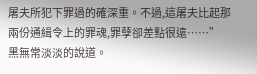屠夫所犯下罪過的確深重。不過,這屠夫比起那兩份通緝令上的罪魂,罪孽卻差點很遠……”
黑無常淡淡的說道。